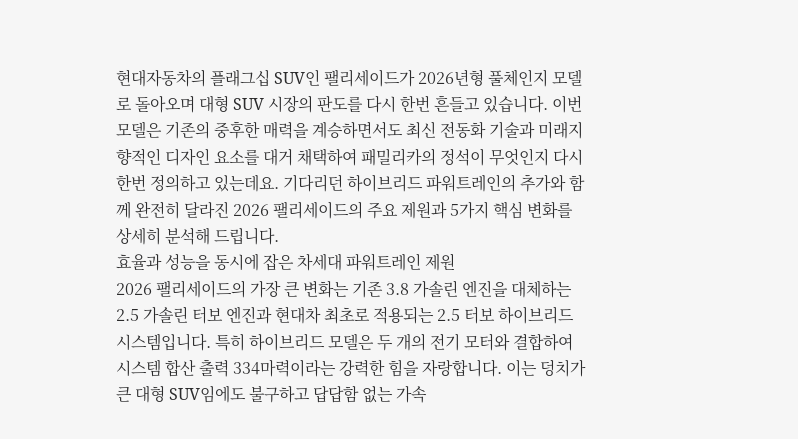현대자동차의 플래그십 SUV인 팰리세이드가 2026년형 풀체인지 모델로 돌아오며 대형 SUV 시장의 판도를 다시 한번 흔들고 있습니다. 이번 모델은 기존의 중후한 매력을 계승하면서도 최신 전동화 기술과 미래지향적인 디자인 요소를 대거 채택하여 패밀리카의 정석이 무엇인지 다시 한번 정의하고 있는데요. 기다리던 하이브리드 파워트레인의 추가와 함께 완전히 달라진 2026 팰리세이드의 주요 제원과 5가지 핵심 변화를 상세히 분석해 드립니다.
효율과 성능을 동시에 잡은 차세대 파워트레인 제원
2026 팰리세이드의 가장 큰 변화는 기존 3.8 가솔린 엔진을 대체하는 2.5 가솔린 터보 엔진과 현대차 최초로 적용되는 2.5 터보 하이브리드 시스템입니다. 특히 하이브리드 모델은 두 개의 전기 모터와 결합하여 시스템 합산 출력 334마력이라는 강력한 힘을 자랑합니다. 이는 덩치가 큰 대형 SUV임에도 불구하고 답답함 없는 가속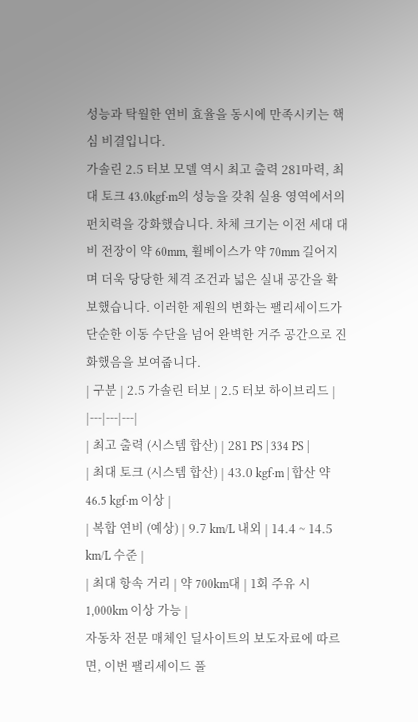성능과 탁월한 연비 효율을 동시에 만족시키는 핵심 비결입니다.
가솔린 2.5 터보 모델 역시 최고 출력 281마력, 최대 토크 43.0kgf·m의 성능을 갖춰 실용 영역에서의 펀치력을 강화했습니다. 차체 크기는 이전 세대 대비 전장이 약 60mm, 휠베이스가 약 70mm 길어지며 더욱 당당한 체격 조건과 넓은 실내 공간을 확보했습니다. 이러한 제원의 변화는 팰리세이드가 단순한 이동 수단을 넘어 완벽한 거주 공간으로 진화했음을 보여줍니다.
| 구분 | 2.5 가솔린 터보 | 2.5 터보 하이브리드 |
|---|---|---|
| 최고 출력 (시스템 합산) | 281 PS | 334 PS |
| 최대 토크 (시스템 합산) | 43.0 kgf·m | 합산 약 46.5 kgf·m 이상 |
| 복합 연비 (예상) | 9.7 km/L 내외 | 14.4 ~ 14.5 km/L 수준 |
| 최대 항속 거리 | 약 700km대 | 1회 주유 시 1,000km 이상 가능 |
자동차 전문 매체인 딜사이트의 보도자료에 따르면, 이번 팰리세이드 풀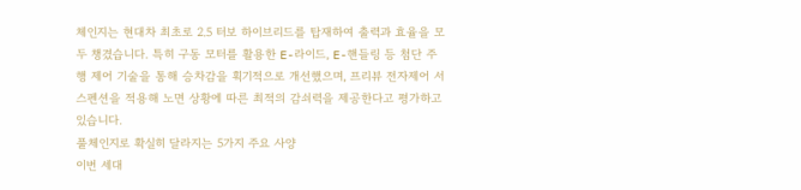체인지는 현대차 최초로 2.5 터보 하이브리드를 탑재하여 출력과 효율을 모두 챙겼습니다. 특히 구동 모터를 활용한 E-라이드, E-핸들링 등 첨단 주행 제어 기술을 통해 승차감을 획기적으로 개선했으며, 프리뷰 전자제어 서스펜션을 적용해 노면 상황에 따른 최적의 감쇠력을 제공한다고 평가하고 있습니다.
풀체인지로 확실히 달라지는 5가지 주요 사양
이번 세대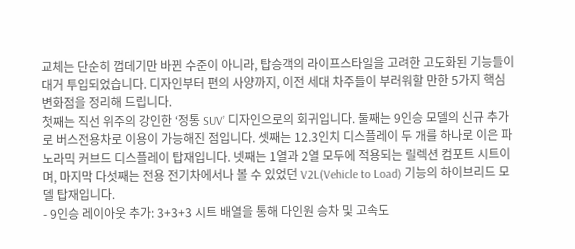교체는 단순히 껍데기만 바뀐 수준이 아니라, 탑승객의 라이프스타일을 고려한 고도화된 기능들이 대거 투입되었습니다. 디자인부터 편의 사양까지, 이전 세대 차주들이 부러워할 만한 5가지 핵심 변화점을 정리해 드립니다.
첫째는 직선 위주의 강인한 ‘정통 SUV’ 디자인으로의 회귀입니다. 둘째는 9인승 모델의 신규 추가로 버스전용차로 이용이 가능해진 점입니다. 셋째는 12.3인치 디스플레이 두 개를 하나로 이은 파노라믹 커브드 디스플레이 탑재입니다. 넷째는 1열과 2열 모두에 적용되는 릴렉션 컴포트 시트이며, 마지막 다섯째는 전용 전기차에서나 볼 수 있었던 V2L(Vehicle to Load) 기능의 하이브리드 모델 탑재입니다.
- 9인승 레이아웃 추가: 3+3+3 시트 배열을 통해 다인원 승차 및 고속도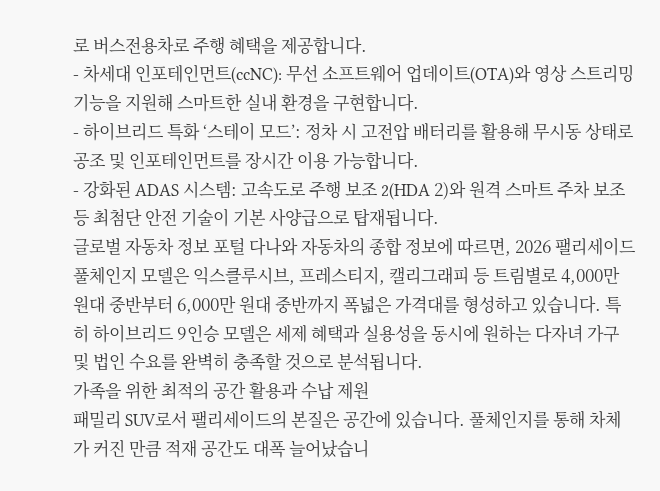로 버스전용차로 주행 혜택을 제공합니다.
- 차세대 인포테인먼트(ccNC): 무선 소프트웨어 업데이트(OTA)와 영상 스트리밍 기능을 지원해 스마트한 실내 환경을 구현합니다.
- 하이브리드 특화 ‘스테이 모드’: 정차 시 고전압 배터리를 활용해 무시동 상태로 공조 및 인포테인먼트를 장시간 이용 가능합니다.
- 강화된 ADAS 시스템: 고속도로 주행 보조 2(HDA 2)와 원격 스마트 주차 보조 등 최첨단 안전 기술이 기본 사양급으로 탑재됩니다.
글로벌 자동차 정보 포털 다나와 자동차의 종합 정보에 따르면, 2026 팰리세이드 풀체인지 모델은 익스클루시브, 프레스티지, 캘리그래피 등 트림별로 4,000만 원대 중반부터 6,000만 원대 중반까지 폭넓은 가격대를 형성하고 있습니다. 특히 하이브리드 9인승 모델은 세제 혜택과 실용성을 동시에 원하는 다자녀 가구 및 법인 수요를 완벽히 충족할 것으로 분석됩니다.
가족을 위한 최적의 공간 활용과 수납 제원
패밀리 SUV로서 팰리세이드의 본질은 공간에 있습니다. 풀체인지를 통해 차체가 커진 만큼 적재 공간도 대폭 늘어났습니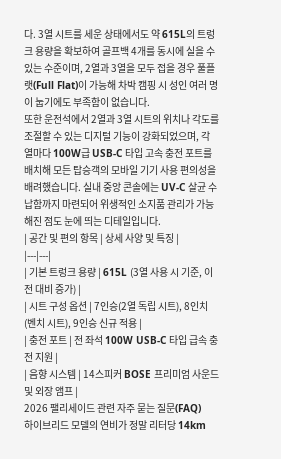다. 3열 시트를 세운 상태에서도 약 615L의 트렁크 용량을 확보하여 골프백 4개를 동시에 실을 수 있는 수준이며, 2열과 3열을 모두 접을 경우 풀플랫(Full Flat)이 가능해 차박 캠핑 시 성인 여러 명이 눕기에도 부족함이 없습니다.
또한 운전석에서 2열과 3열 시트의 위치나 각도를 조절할 수 있는 디지털 기능이 강화되었으며, 각 열마다 100W급 USB-C 타입 고속 충전 포트를 배치해 모든 탑승객의 모바일 기기 사용 편의성을 배려했습니다. 실내 중앙 콘솔에는 UV-C 살균 수납함까지 마련되어 위생적인 소지품 관리가 가능해진 점도 눈에 띄는 디테일입니다.
| 공간 및 편의 항목 | 상세 사양 및 특징 |
|---|---|
| 기본 트렁크 용량 | 615L (3열 사용 시 기준, 이전 대비 증가) |
| 시트 구성 옵션 | 7인승(2열 독립 시트), 8인치(벤치 시트), 9인승 신규 적용 |
| 충전 포트 | 전 좌석 100W USB-C 타입 급속 충전 지원 |
| 음향 시스템 | 14스피커 BOSE 프리미엄 사운드 및 외장 앰프 |
2026 팰리세이드 관련 자주 묻는 질문(FAQ)
하이브리드 모델의 연비가 정말 리터당 14km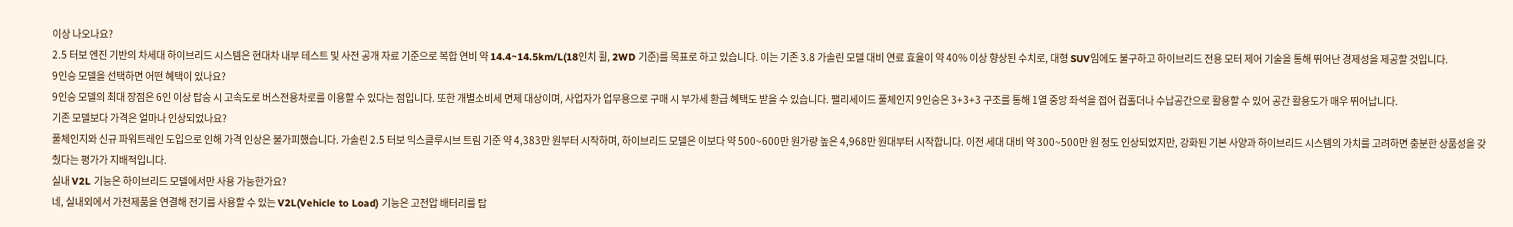이상 나오나요?
2.5 터보 엔진 기반의 차세대 하이브리드 시스템은 현대차 내부 테스트 및 사전 공개 자료 기준으로 복합 연비 약 14.4~14.5km/L(18인치 휠, 2WD 기준)를 목표로 하고 있습니다. 이는 기존 3.8 가솔린 모델 대비 연료 효율이 약 40% 이상 향상된 수치로, 대형 SUV임에도 불구하고 하이브리드 전용 모터 제어 기술을 통해 뛰어난 경제성을 제공할 것입니다.
9인승 모델을 선택하면 어떤 혜택이 있나요?
9인승 모델의 최대 장점은 6인 이상 탑승 시 고속도로 버스전용차로를 이용할 수 있다는 점입니다. 또한 개별소비세 면제 대상이며, 사업자가 업무용으로 구매 시 부가세 환급 혜택도 받을 수 있습니다. 팰리세이드 풀체인지 9인승은 3+3+3 구조를 통해 1열 중앙 좌석을 접어 컵홀더나 수납공간으로 활용할 수 있어 공간 활용도가 매우 뛰어납니다.
기존 모델보다 가격은 얼마나 인상되었나요?
풀체인지와 신규 파워트레인 도입으로 인해 가격 인상은 불가피했습니다. 가솔린 2.5 터보 익스클루시브 트림 기준 약 4,383만 원부터 시작하며, 하이브리드 모델은 이보다 약 500~600만 원가량 높은 4,968만 원대부터 시작합니다. 이전 세대 대비 약 300~500만 원 정도 인상되었지만, 강화된 기본 사양과 하이브리드 시스템의 가치를 고려하면 충분한 상품성을 갖췄다는 평가가 지배적입니다.
실내 V2L 기능은 하이브리드 모델에서만 사용 가능한가요?
네, 실내외에서 가전제품을 연결해 전기를 사용할 수 있는 V2L(Vehicle to Load) 기능은 고전압 배터리를 탑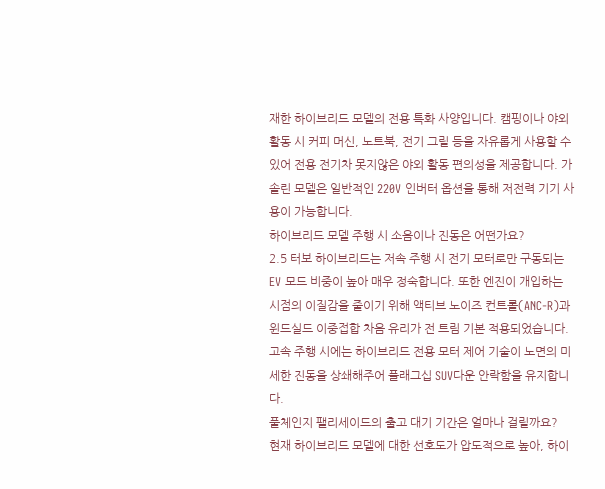재한 하이브리드 모델의 전용 특화 사양입니다. 캠핑이나 야외 활동 시 커피 머신, 노트북, 전기 그릴 등을 자유롭게 사용할 수 있어 전용 전기차 못지않은 야외 활동 편의성을 제공합니다. 가솔린 모델은 일반적인 220V 인버터 옵션을 통해 저전력 기기 사용이 가능합니다.
하이브리드 모델 주행 시 소음이나 진동은 어떤가요?
2.5 터보 하이브리드는 저속 주행 시 전기 모터로만 구동되는 EV 모드 비중이 높아 매우 정숙합니다. 또한 엔진이 개입하는 시점의 이질감을 줄이기 위해 액티브 노이즈 컨트롤(ANC-R)과 윈드실드 이중접합 차음 유리가 전 트림 기본 적용되었습니다. 고속 주행 시에는 하이브리드 전용 모터 제어 기술이 노면의 미세한 진동을 상쇄해주어 플래그십 SUV다운 안락함을 유지합니다.
풀체인지 팰리세이드의 출고 대기 기간은 얼마나 걸릴까요?
현재 하이브리드 모델에 대한 선호도가 압도적으로 높아, 하이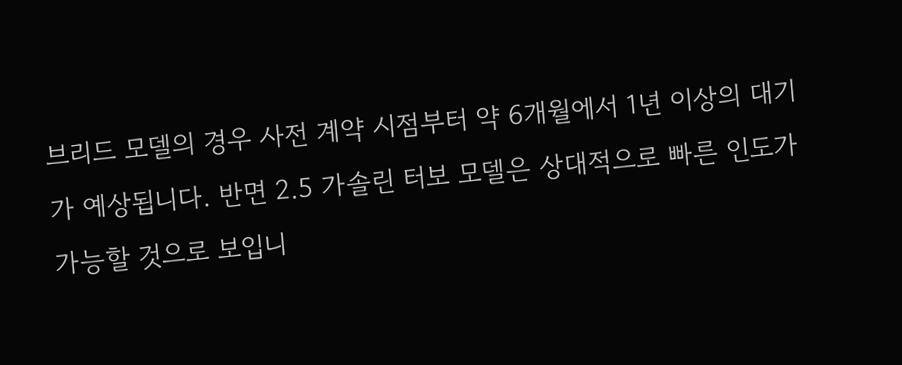브리드 모델의 경우 사전 계약 시점부터 약 6개월에서 1년 이상의 대기가 예상됩니다. 반면 2.5 가솔린 터보 모델은 상대적으로 빠른 인도가 가능할 것으로 보입니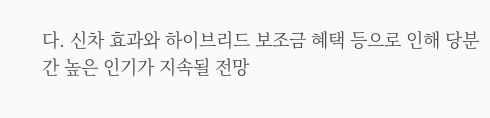다. 신차 효과와 하이브리드 보조금 혜택 등으로 인해 당분간 높은 인기가 지속될 전망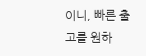이니, 빠른 출고를 원하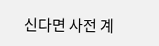신다면 사전 계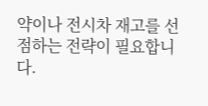약이나 전시차 재고를 선점하는 전략이 필요합니다.